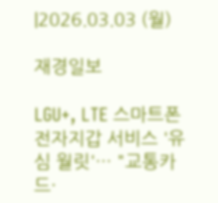|2026.03.03 (월)

재경일보

LGU+, LTE 스마트폰 전자지갑 서비스 '유심 월릿'… "교통카드·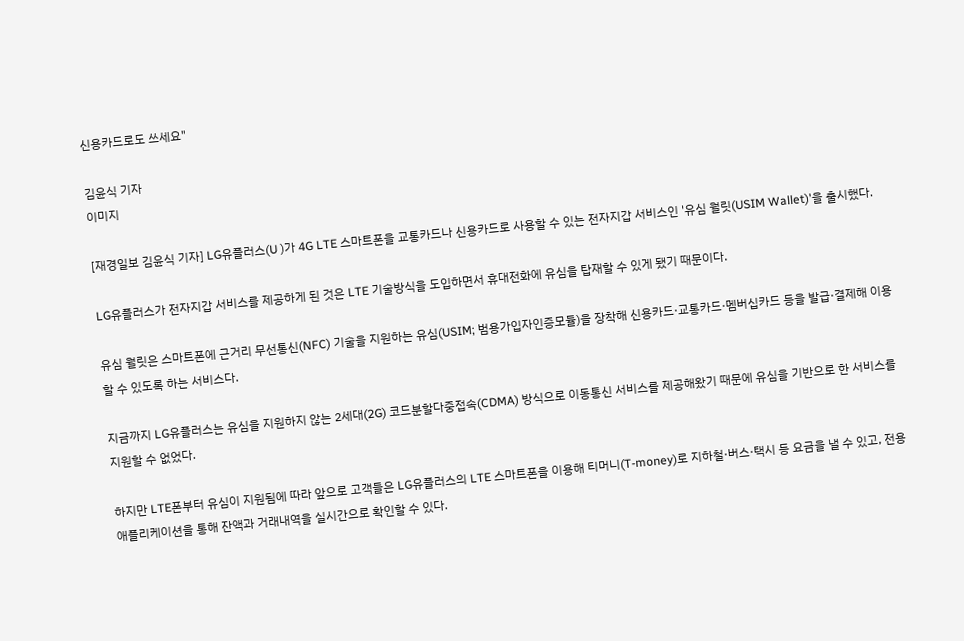신용카드로도 쓰세요"

김윤식 기자
이미지

[재경일보 김윤식 기자] LG유플러스(U )가 4G LTE 스마트폰을 교통카드나 신용카드로 사용할 수 있는 전자지갑 서비스인 '유심 월릿(USIM Wallet)'을 출시했다.

LG유플러스가 전자지갑 서비스를 제공하게 된 것은 LTE 기술방식을 도입하면서 휴대전화에 유심을 탑재할 수 있게 됐기 때문이다.

유심 월릿은 스마트폰에 근거리 무선통신(NFC) 기술을 지원하는 유심(USIM; 범용가입자인증모듈)을 장착해 신용카드·교통카드·멤버십카드 등을 발급·결제해 이용할 수 있도록 하는 서비스다.

지금까지 LG유플러스는 유심을 지원하지 않는 2세대(2G) 코드분할다중접속(CDMA) 방식으로 이동통신 서비스를 제공해왔기 때문에 유심을 기반으로 한 서비스를 지원할 수 없었다.

하지만 LTE폰부터 유심이 지원됨에 따라 앞으로 고객들은 LG유플러스의 LTE 스마트폰을 이용해 티머니(T-money)로 지하철·버스·택시 등 요금을 낼 수 있고, 전용 애플리케이션을 통해 잔액과 거래내역을 실시간으로 확인할 수 있다.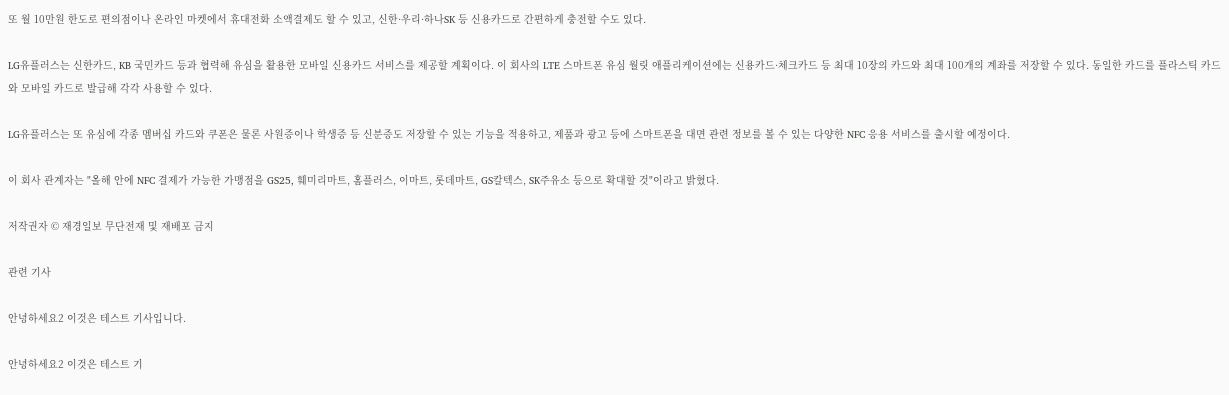또 월 10만원 한도로 편의점이나 온라인 마켓에서 휴대전화 소액결제도 할 수 있고, 신한·우리·하나SK 등 신용카드로 간편하게 충전할 수도 있다.

LG유플러스는 신한카드, KB 국민카드 등과 협력해 유심을 활용한 모바일 신용카드 서비스를 제공할 계획이다. 이 회사의 LTE 스마트폰 유심 월릿 애플리케이션에는 신용카드·체크카드 등 최대 10장의 카드와 최대 100개의 계좌를 저장할 수 있다. 동일한 카드를 플라스틱 카드와 모바일 카드로 발급해 각각 사용할 수 있다.

LG유플러스는 또 유심에 각종 멤버십 카드와 쿠폰은 물론 사원증이나 학생증 등 신분증도 저장할 수 있는 기능을 적용하고, 제품과 광고 등에 스마트폰을 대면 관련 정보를 볼 수 있는 다양한 NFC 응용 서비스를 출시할 예정이다.

이 회사 관계자는 "올해 안에 NFC 결제가 가능한 가맹점을 GS25, 훼미리마트, 홈플러스, 이마트, 롯데마트, GS칼텍스, SK주유소 등으로 확대할 것"이라고 밝혔다.

저작권자 © 재경일보 무단전재 및 재배포 금지

관련 기사

안녕하세요2 이것은 테스트 기사입니다.

안녕하세요2 이것은 테스트 기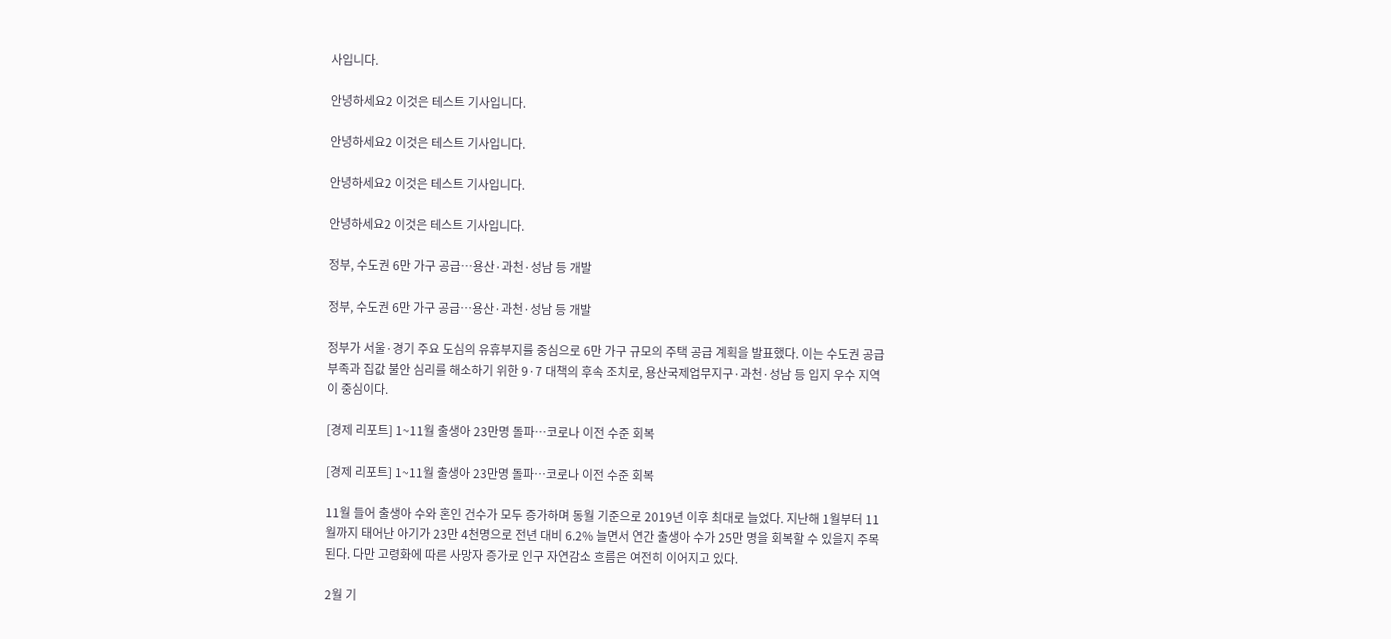사입니다.

안녕하세요2 이것은 테스트 기사입니다.

안녕하세요2 이것은 테스트 기사입니다.

안녕하세요2 이것은 테스트 기사입니다.

안녕하세요2 이것은 테스트 기사입니다.

정부, 수도권 6만 가구 공급…용산·과천·성남 등 개발

정부, 수도권 6만 가구 공급…용산·과천·성남 등 개발

정부가 서울·경기 주요 도심의 유휴부지를 중심으로 6만 가구 규모의 주택 공급 계획을 발표했다. 이는 수도권 공급 부족과 집값 불안 심리를 해소하기 위한 9·7 대책의 후속 조치로, 용산국제업무지구·과천·성남 등 입지 우수 지역이 중심이다.

[경제 리포트] 1~11월 출생아 23만명 돌파…코로나 이전 수준 회복

[경제 리포트] 1~11월 출생아 23만명 돌파…코로나 이전 수준 회복

11월 들어 출생아 수와 혼인 건수가 모두 증가하며 동월 기준으로 2019년 이후 최대로 늘었다. 지난해 1월부터 11월까지 태어난 아기가 23만 4천명으로 전년 대비 6.2% 늘면서 연간 출생아 수가 25만 명을 회복할 수 있을지 주목된다. 다만 고령화에 따른 사망자 증가로 인구 자연감소 흐름은 여전히 이어지고 있다.

2월 기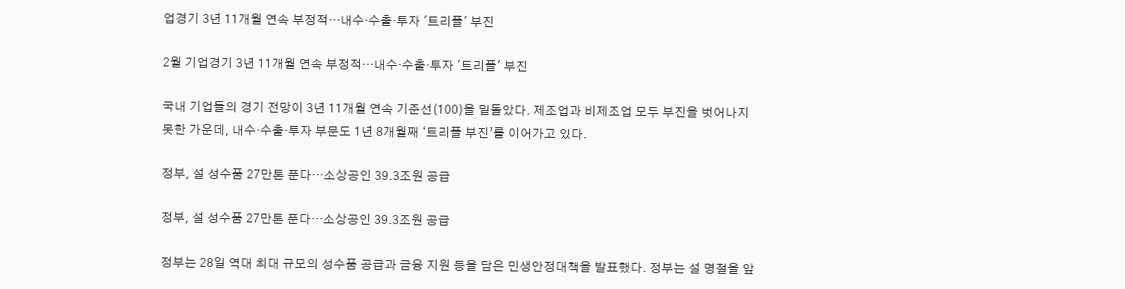업경기 3년 11개월 연속 부정적…내수·수출·투자 '트리플' 부진

2월 기업경기 3년 11개월 연속 부정적…내수·수출·투자 '트리플' 부진

국내 기업들의 경기 전망이 3년 11개월 연속 기준선(100)을 밑돌았다. 제조업과 비제조업 모두 부진을 벗어나지 못한 가운데, 내수·수출·투자 부문도 1년 8개월째 ‘트리플 부진’를 이어가고 있다.

정부, 설 성수품 27만톤 푼다…소상공인 39.3조원 공급

정부, 설 성수품 27만톤 푼다…소상공인 39.3조원 공급

정부는 28일 역대 최대 규모의 성수품 공급과 금융 지원 등을 담은 민생안정대책을 발표했다. 정부는 설 명절을 앞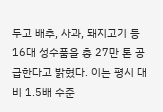두고 배추, 사과, 돼지고기 등 16대 성수품을 총 27만 톤 공급한다고 밝혔다. 이는 평시 대비 1.5배 수준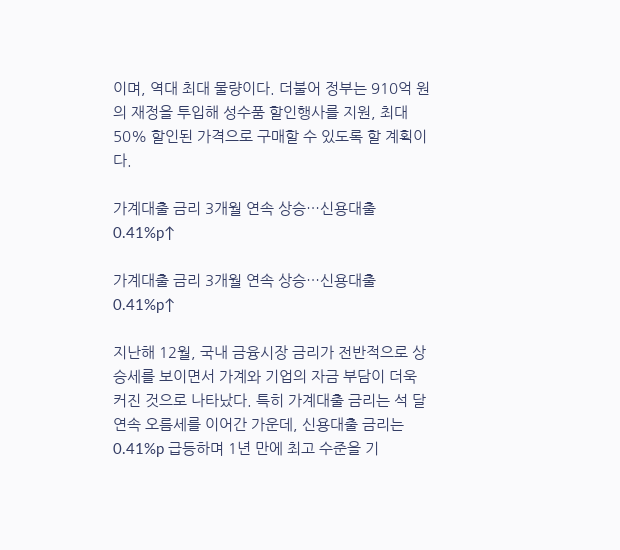이며, 역대 최대 물량이다. 더불어 정부는 910억 원의 재정을 투입해 성수품 할인행사를 지원, 최대 50% 할인된 가격으로 구매할 수 있도록 할 계획이다.

가계대출 금리 3개월 연속 상승…신용대출 0.41%p↑

가계대출 금리 3개월 연속 상승…신용대출 0.41%p↑

지난해 12월, 국내 금융시장 금리가 전반적으로 상승세를 보이면서 가계와 기업의 자금 부담이 더욱 커진 것으로 나타났다. 특히 가계대출 금리는 석 달 연속 오름세를 이어간 가운데, 신용대출 금리는 0.41%p 급등하며 1년 만에 최고 수준을 기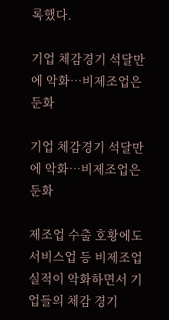록했다.

기업 체감경기 석달만에 악화…비제조업은 둔화

기업 체감경기 석달만에 악화…비제조업은 둔화

제조업 수출 호황에도 서비스업 등 비제조업 실적이 악화하면서 기업들의 체감 경기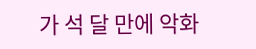가 석 달 만에 악화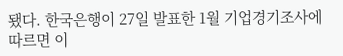됐다. 한국은행이 27일 발표한 1월 기업경기조사에 따르면 이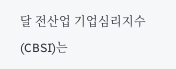달 전산업 기업심리지수(CBSI)는